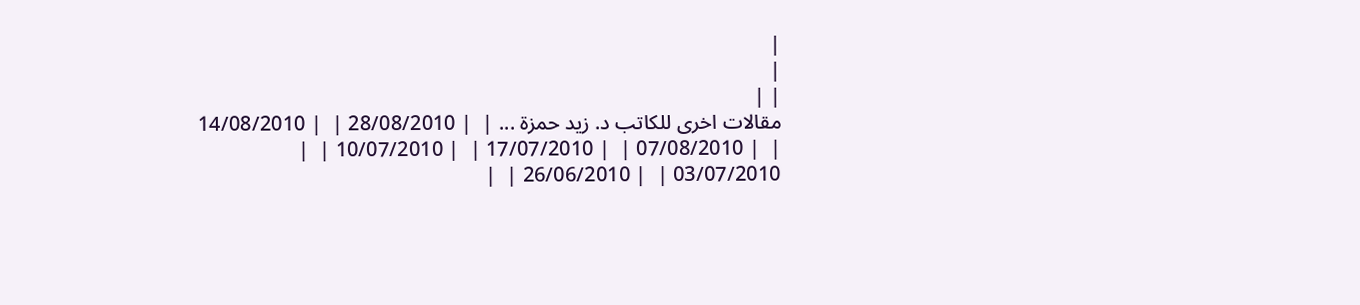|
|
| |
مقالات اخرى للكاتب د. زيد حمزة ... |  | 28/08/2010 |  | 14/08/2010 |  | 07/08/2010 |  | 17/07/2010 |  | 10/07/2010 |  | 03/07/2010 |  | 26/06/2010 |  |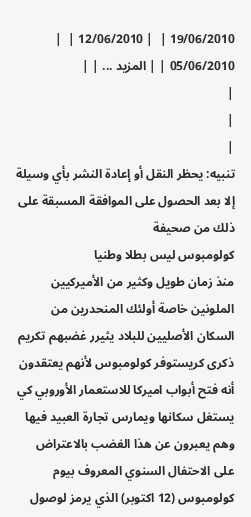19/06/2010 |  | 12/06/2010 |  | 05/06/2010 | | المزيد ... | |
|
|
|
تنبيه: يحظر النقل أو إعادة النشر بأي وسيلة إلا بعد الحصول على الموافقة المسبقة على ذلك من صحيفة
كولومبوس ليس بطلا وطنيا
منذ زمان طويل وكثير من الأميركيين الملونين خاصة أولئك المنحدرين من السكان الأصليين للبلاد يثيرر غضبهم تكريم ذكرى كريستوفر كولومبوس لأنهم يعتقدون أنه فتح أبواب اميركا للاستعمار الأوروبي كي يستغل سكانها ويمارس تجارة العبيد فيها وهم يعبرون عن هذا الغضب بالاعتراض على الاحتفال السنوي المعروف بيوم كولومبوس (12 اكتوبر) الذي يرمز لوصول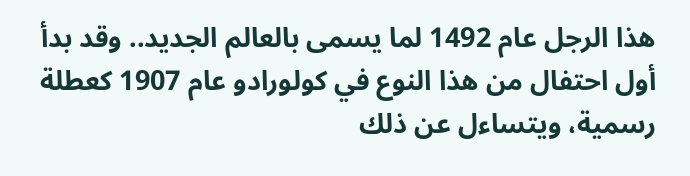هذا الرجل عام 1492 لما يسمى بالعالم الجديد.. وقد بدأ أول احتفال من هذا النوع في كولورادو عام 1907 كعطلة رسمية، ويتساءل عن ذلك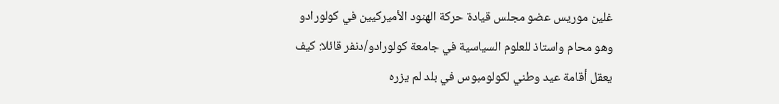غلين موريس عضو مجلس قيادة حركة الهنود الأميركيين في كولورادو وهو محام واستاذ للعلوم السياسية في جامعة كولورادو/دنفر قائلا: كيف يعقل أقامة عيد وطني لكولومبوس في بلد لم يزره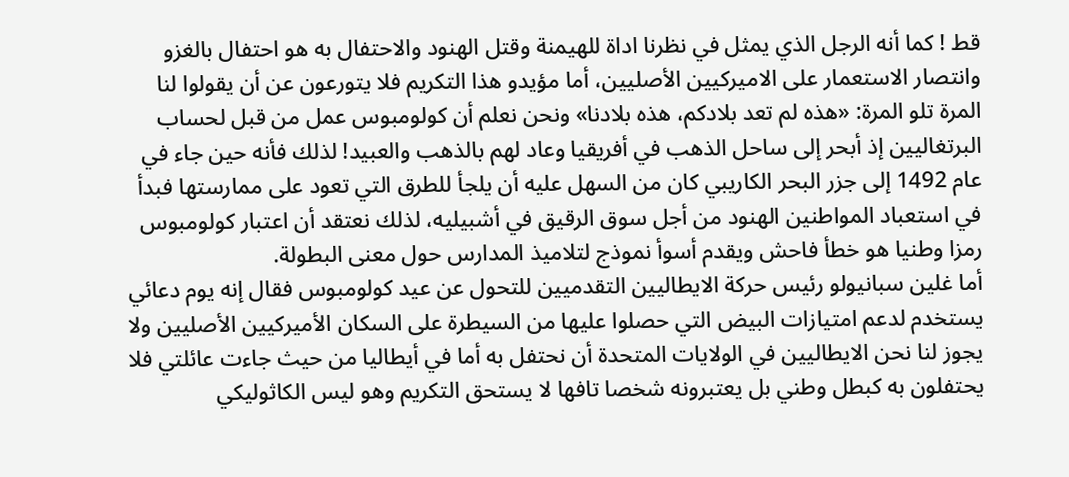قط ! كما أنه الرجل الذي يمثل في نظرنا اداة للهيمنة وقتل الهنود والاحتفال به هو احتفال بالغزو وانتصار الاستعمار على الاميركيين الأصليين، أما مؤيدو هذا التكريم فلا يتورعون عن أن يقولوا لنا المرة تلو المرة: «هذه لم تعد بلادكم، هذه بلادنا» ونحن نعلم أن كولومبوس عمل من قبل لحساب البرتغاليين إذ أبحر إلى ساحل الذهب في أفريقيا وعاد لهم بالذهب والعبيد! لذلك فأنه حين جاء في عام 1492 إلى جزر البحر الكاريبي كان من السهل عليه أن يلجأ للطرق التي تعود على ممارستها فبدأ في استعباد المواطنين الهنود من أجل سوق الرقيق في أشبيليه، لذلك نعتقد أن اعتبار كولومبوس رمزا وطنيا هو خطأ فاحش ويقدم أسوأ نموذج لتلاميذ المدارس حول معنى البطولة.
أما غلين سبانيولو رئيس حركة الايطاليين التقدميين للتحول عن عيد كولومبوس فقال إنه يوم دعائي يستخدم لدعم امتيازات البيض التي حصلوا عليها من السيطرة على السكان الأميركيين الأصليين ولا يجوز لنا نحن الايطاليين في الولايات المتحدة أن نحتفل به أما في أيطاليا من حيث جاءت عائلتي فلا يحتفلون به كبطل وطني بل يعتبرونه شخصا تافها لا يستحق التكريم وهو ليس الكاثوليكي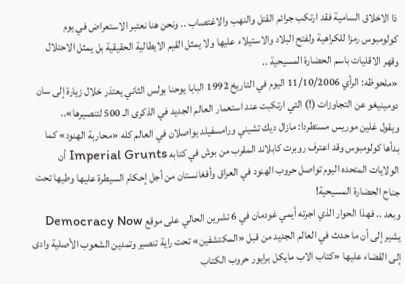ذا الاخلاق السامية فقد ارتكب جرائم القتل والنهب والاغتصاب .. ونحن هنا نعتبر الاستعراض في يوم كولومبوس رمزا للكراهية ولفتح البلاد والاستيلاء عليها ولا يمثل القيم الايطالية الحقيقية بل يمثل الاحتلال وقهر الاقليات باسم الحضارة المسيحية ..
«ملحوظه: الرأي 11/10/2006 اليوم في التاريخ 1992 البابا يوحنا بولس الثاني يعتذر خلال زيارة إلى سان دومينيغو عن التجاوزات (!) التي ارتكبت عند استعمار العالم الجديد في الذكرى الـ 500 لتنصيرها»..
ويقول غلين موريس مستطردا: مازال ديك تشيني ورامسفيلد يواصلان في العالم كله «محاربة الهنود» كما بدأها كولومبوس وقد اعترف روبرت كابلاند المقرب من بوش في كتابه Imperial Grunts أن الولايات المتحده اليوم تواصل حروب الهنود في العراق وأفغانستان من أجل إحكام السيطرة عليها وطيها تحت جناح الحضارة المسيحية!
وبعد .. فهذا الحوار الذي اجرته أيمي غودمان في 6 تشرين الحالي على موقع Democracy Now يشير إلى أن ما حدث في العالم الجديد من قبل «المكتشفين» تحت راية تنصير وتمدين الشعوب الأصلية وادى إلى القضاء عليها «كتاب الاب مايكل برايور حروب الكتاب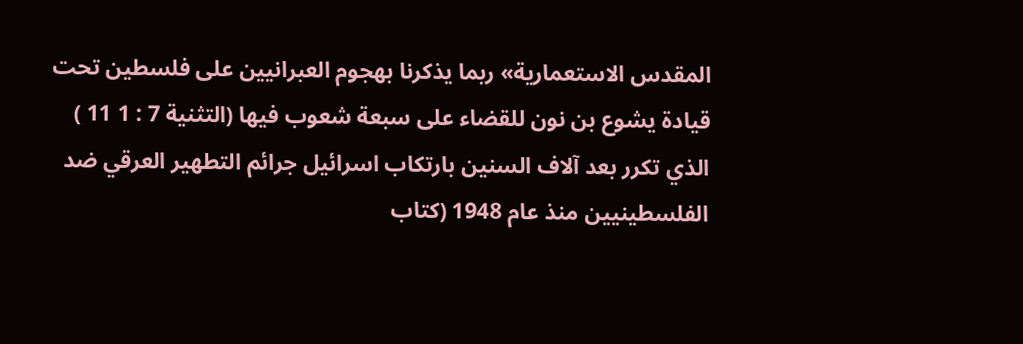المقدس الاستعمارية» ربما يذكرنا بهجوم العبرانيين على فلسطين تحت قيادة يشوع بن نون للقضاء على سبعة شعوب فيها (التثنية 7 : 1 11 ) الذي تكرر بعد آلاف السنين بارتكاب اسرائيل جرائم التطهير العرقي ضد الفلسطينيين منذ عام 1948 (كتاب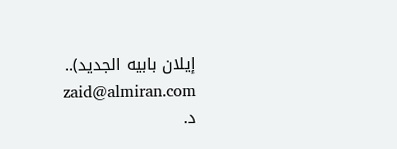إيلان بابيه الجديد)..
zaid@almiran.com
د.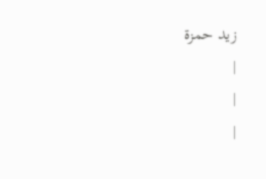زيد حمزة
|
|
|